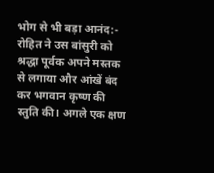भोग से भी बड़ा आनंद:- रोहित ने उस बांसुरी को श्रद्धा पूर्वक अपने मस्तक से लगाया और आंखें बंद कर भगवान कृष्ण की स्तुति की। अगले एक क्षण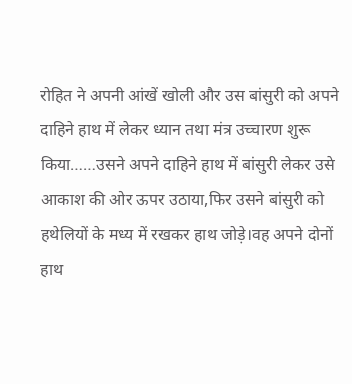रोहित ने अपनी आंखें खोली और उस बांसुरी को अपने दाहिने हाथ में लेकर ध्यान तथा मंत्र उच्चारण शुरू किया……उसने अपने दाहिने हाथ में बांसुरी लेकर उसे आकाश की ओर ऊपर उठाया,फिर उसने बांसुरी को हथेलियों के मध्य में रखकर हाथ जोड़े।वह अपने दोनों हाथ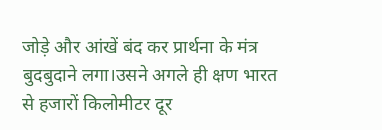जोड़े और आंखें बंद कर प्रार्थना के मंत्र बुदबुदाने लगा।उसने अगले ही क्षण भारत से हजारों किलोमीटर दूर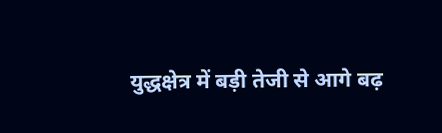युद्धक्षेत्र में बड़ी तेजी से आगे बढ़